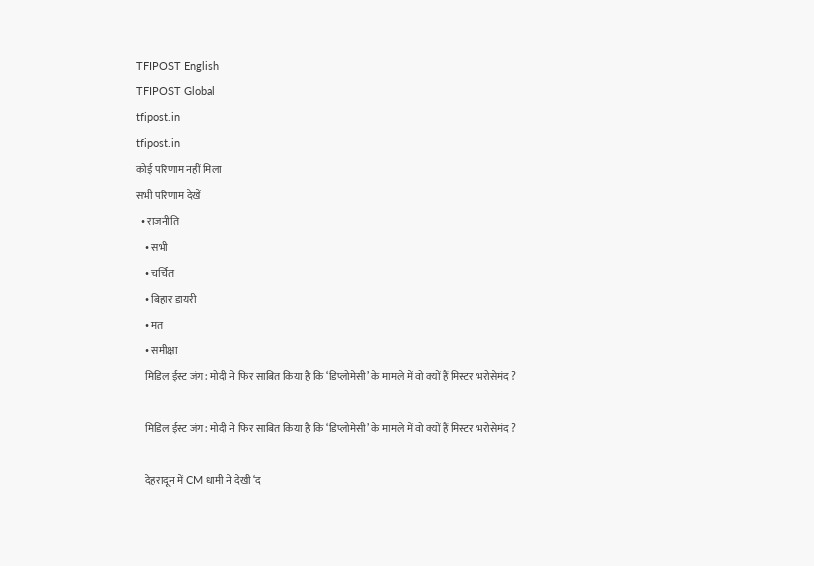TFIPOST English
TFIPOST Global
tfipost.in
tfipost.in
कोई परिणाम नहीं मिला
सभी परिणाम देखें
  • राजनीति
    • सभी
    • चर्चित
    • बिहार डायरी
    • मत
    • समीक्षा
    मिडिल ईस्ट जंग: मोदी ने फिर साबित किया है कि ‘डिप्लोमेसी’ के मामले में वो क्यों हैं मिस्टर भरोसेमंद ?

    मिडिल ईस्ट जंग: मोदी ने फिर साबित किया है कि ‘डिप्लोमेसी’ के मामले में वो क्यों हैं मिस्टर भरोसेमंद ?

    देहरादून में CM धामी ने देखी ‘द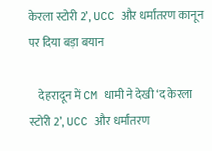केरला स्टोरी 2’, UCC और धर्मांतरण कानून पर दिया बड़ा बयान

    देहरादून में CM धामी ने देखी ‘द केरला स्टोरी 2’, UCC और धर्मांतरण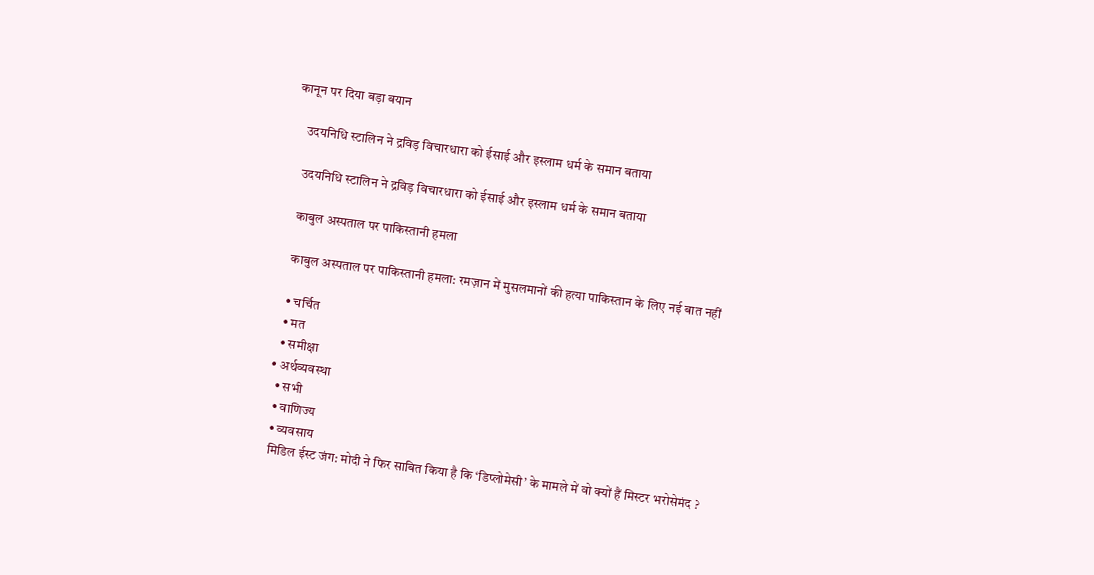कानून पर दिया बड़ा बयान

    उदयनिधि स्टालिन ने द्रविड़ विचारधारा को ईसाई और इस्लाम धर्म के समान बताया

    उदयनिधि स्टालिन ने द्रविड़ विचारधारा को ईसाई और इस्लाम धर्म के समान बताया

    काबुल अस्पताल पर पाकिस्तानी हमला

    काबुल अस्पताल पर पाकिस्तानी हमला: रमज़ान में मुसलमानों की हत्या पाकिस्तान के लिए नई बात नहीं

    • चर्चित
    • मत
    • समीक्षा
  • अर्थव्यवस्था
    • सभी
    • वाणिज्य
    • व्यवसाय
    मिडिल ईस्ट जंग: मोदी ने फिर साबित किया है कि ‘डिप्लोमेसी’ के मामले में वो क्यों हैं मिस्टर भरोसेमंद ?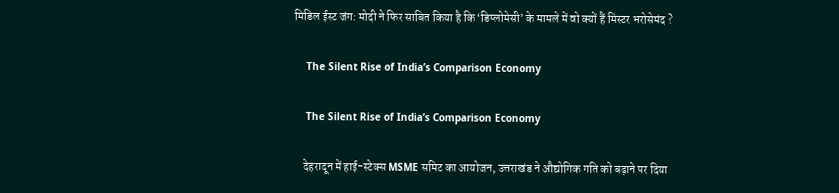मिडिल ईस्ट जंग: मोदी ने फिर साबित किया है कि ‘डिप्लोमेसी’ के मामले में वो क्यों हैं मिस्टर भरोसेमंद ?

    The Silent Rise of India’s Comparison Economy

    The Silent Rise of India’s Comparison Economy

    देहरादून में हाई-स्टेक्स MSME समिट का आयोजन, उत्तराखंड ने औद्योगिक गति को बढ़ाने पर दिया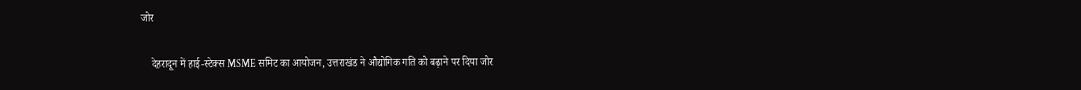जोर

    देहरादून में हाई-स्टेक्स MSME समिट का आयोजन, उत्तराखंड ने औद्योगिक गति को बढ़ाने पर दिया जोर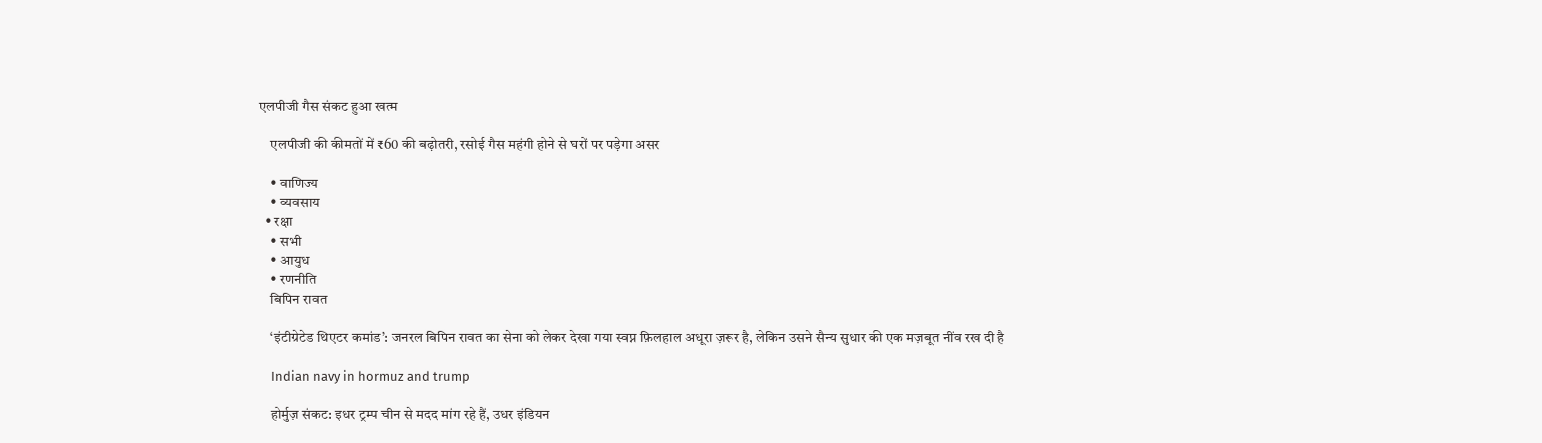एलपीजी गैस संकट हुआ खत्म

    एलपीजी की कीमतों में ₹60 की बढ़ोतरी, रसोई गैस महंगी होने से घरों पर पड़ेगा असर

    • वाणिज्य
    • व्यवसाय
  • रक्षा
    • सभी
    • आयुध
    • रणनीति
    बिपिन रावत

    ‘इंटीग्रेटेड थिएटर कमांड’: जनरल बिपिन रावत का सेना को लेकर देखा गया स्वप्न फ़िलहाल अधूरा ज़रूर है, लेकिन उसने सैन्य सुधार की एक मज़बूत नींव रख दी है

    Indian navy in hormuz and trump

    होर्मुज़ संकट: इधर ट्रम्प चीन से मदद मांग रहे हैं, उधर इंडियन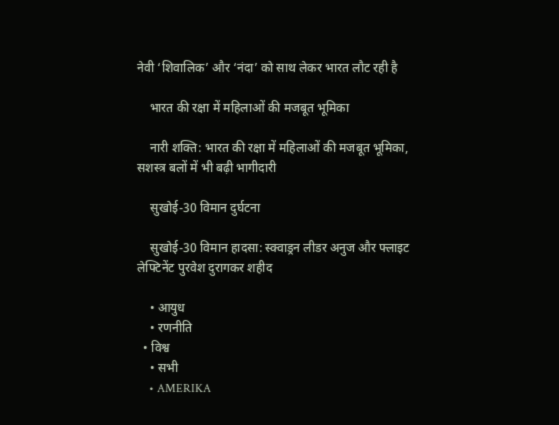नेवी ‘शिवालिक’ और ‘नंदा’ को साथ लेकर भारत लौट रही है

    भारत की रक्षा में महिलाओं की मजबूत भूमिका

    नारी शक्ति: भारत की रक्षा में महिलाओं की मजबूत भूमिका, सशस्त्र बलों में भी बढ़ी भागीदारी

    सुखोई-30 विमान दुर्घटना

    सुखोई-30 विमान हादसा: स्क्वाड्रन लीडर अनुज और फ्लाइट लेफ्टिनेंट पुरवेश दुरागकर शहीद

    • आयुध
    • रणनीति
  • विश्व
    • सभी
    • AMERIKA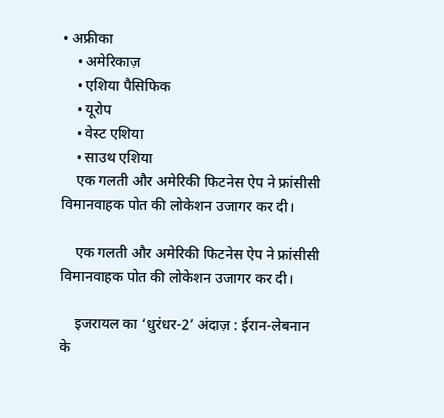• अफ्रीका
    • अमेरिकाज़
    • एशिया पैसिफिक
    • यूरोप
    • वेस्ट एशिया
    • साउथ एशिया
    एक गलती और अमेरिकी फिटनेस ऐप ने फ्रांसीसी विमानवाहक पोत की लोकेशन उजागर कर दी।

    एक गलती और अमेरिकी फिटनेस ऐप ने फ्रांसीसी विमानवाहक पोत की लोकेशन उजागर कर दी।

    इजरायल का ‘धुरंधर-2’ अंदाज़ : ईरान-लेबनान के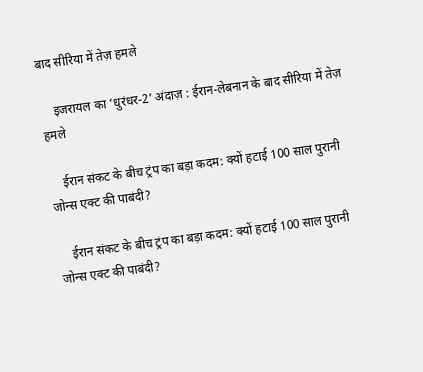बाद सीरिया में तेज़ हमले

    इजरायल का ‘धुरंधर-2’ अंदाज़ : ईरान-लेबनान के बाद सीरिया में तेज़ हमले

    ईरान संकट के बीच ट्रंप का बड़ा कदम: क्यों हटाई 100 साल पुरानी जोन्स एक्ट की पाबंदी?

    ईरान संकट के बीच ट्रंप का बड़ा कदम: क्यों हटाई 100 साल पुरानी जोन्स एक्ट की पाबंदी?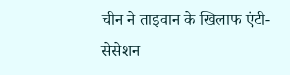चीन ने ताइवान के खिलाफ एंटी-सेसेशन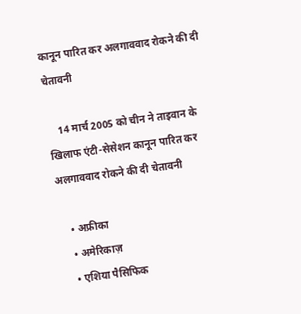कानून पारित कर अलगाववाद रोकने की दी चेतावनी

    14 मार्च 2005 को चीन ने ताइवान के खिलाफ एंटी-सेसेशन कानून पारित कर अलगाववाद रोकने की दी चेतावनी

    • अफ्रीका
    • अमेरिकाज़
    • एशिया पैसिफिक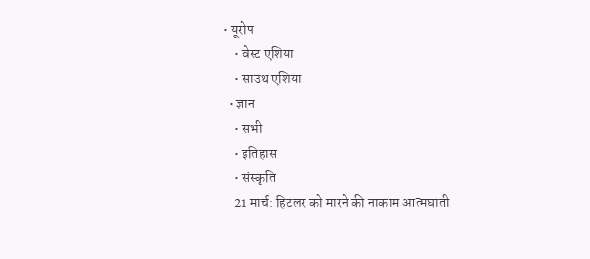• यूरोप
    • वेस्ट एशिया
    • साउथ एशिया
  • ज्ञान
    • सभी
    • इतिहास
    • संस्कृति
    21 मार्च: हिटलर को मारने की नाकाम आत्मघाती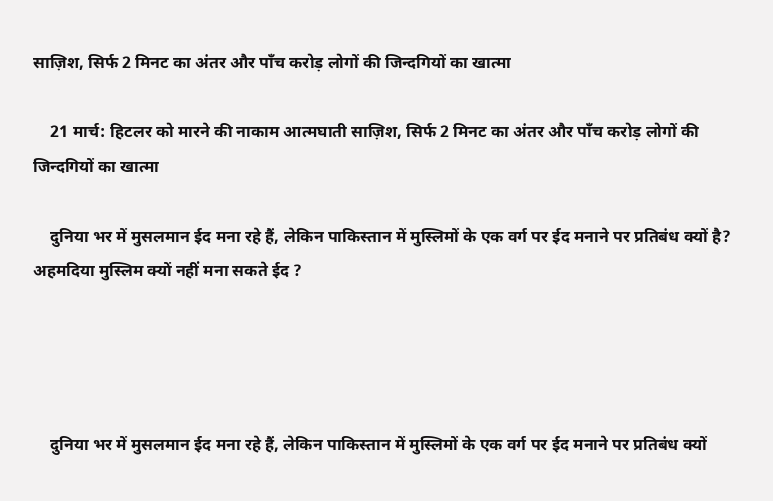साज़िश, सिर्फ 2 मिनट का अंतर और पाँच करोड़ लोगों की जिन्दगियों का खात्मा

    21 मार्च: हिटलर को मारने की नाकाम आत्मघाती साज़िश, सिर्फ 2 मिनट का अंतर और पाँच करोड़ लोगों की जिन्दगियों का खात्मा

    दुनिया भर में मुसलमान ईद मना रहे हैं, लेकिन पाकिस्तान में मुस्लिमों के एक वर्ग पर ईद मनाने पर प्रतिबंध क्यों है? अहमदिया मुस्लिम क्यों नहीं मना सकते ईद ?




    दुनिया भर में मुसलमान ईद मना रहे हैं, लेकिन पाकिस्तान में मुस्लिमों के एक वर्ग पर ईद मनाने पर प्रतिबंध क्यों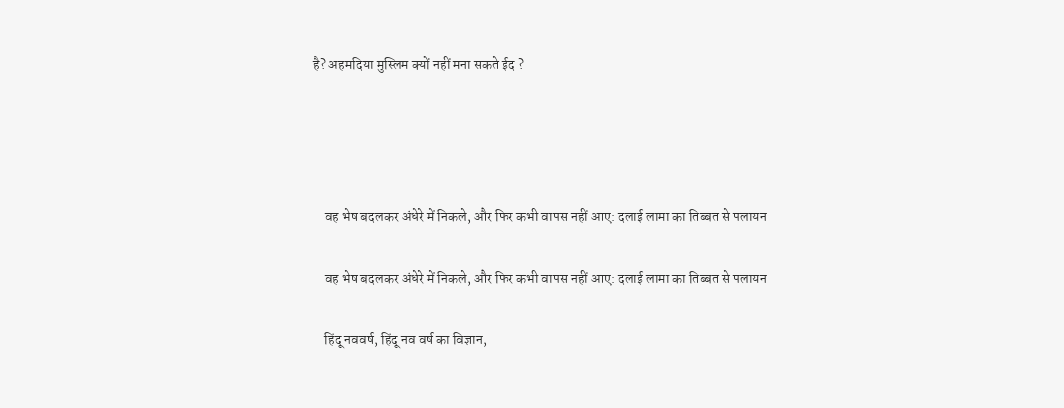है? अहमदिया मुस्लिम क्यों नहीं मना सकते ईद ?




    वह भेष बदलकर अंधेरे में निकले, और फिर कभी वापस नहीं आए: दलाई लामा का तिब्बत से पलायन

    वह भेष बदलकर अंधेरे में निकले, और फिर कभी वापस नहीं आए: दलाई लामा का तिब्बत से पलायन

    हिंदू नववर्ष, हिंदू नव वर्ष का विज्ञान,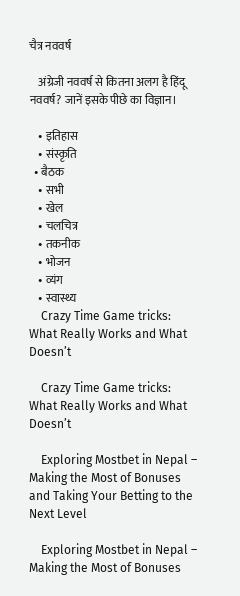चैत्र नववर्ष

    अंग्रेजी नववर्ष से कितना अलग है हिंदू नववर्ष? जानें इसके पीछे का विज्ञान।

    • इतिहास
    • संस्कृति
  • बैठक
    • सभी
    • खेल
    • चलचित्र
    • तकनीक
    • भोजन
    • व्यंग
    • स्वास्थ्य
    Crazy Time Game tricks: What Really Works and What Doesn’t

    Crazy Time Game tricks: What Really Works and What Doesn’t

    Exploring Mostbet in Nepal – Making the Most of Bonuses and Taking Your Betting to the Next Level

    Exploring Mostbet in Nepal – Making the Most of Bonuses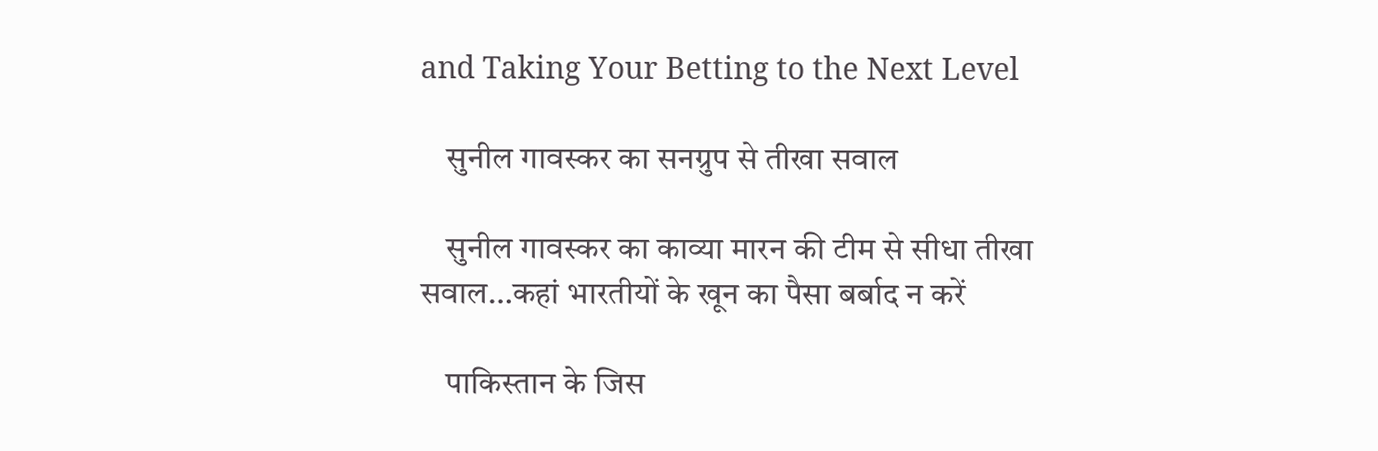and Taking Your Betting to the Next Level

    सुनील गावस्कर का सनग्रुप से तीखा सवाल

    सुनील गावस्कर का काव्या मारन की टीम से सीधा तीखा सवाल…कहां भारतीयों के खून का पैसा बर्बाद न करें

    पाकिस्तान के जिस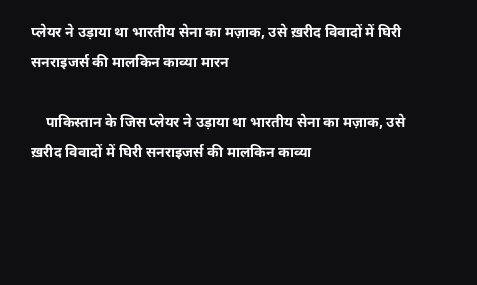प्लेयर ने उड़ाया था भारतीय सेना का मज़ाक, उसे ख़रीद विवादों में घिरी सनराइजर्स की मालकिन काव्या मारन

    पाकिस्तान के जिस प्लेयर ने उड़ाया था भारतीय सेना का मज़ाक, उसे ख़रीद विवादों में घिरी सनराइजर्स की मालकिन काव्या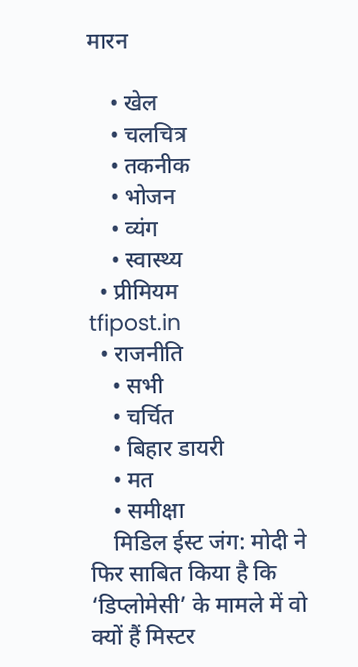मारन

    • खेल
    • चलचित्र
    • तकनीक
    • भोजन
    • व्यंग
    • स्वास्थ्य
  • प्रीमियम
tfipost.in
  • राजनीति
    • सभी
    • चर्चित
    • बिहार डायरी
    • मत
    • समीक्षा
    मिडिल ईस्ट जंग: मोदी ने फिर साबित किया है कि ‘डिप्लोमेसी’ के मामले में वो क्यों हैं मिस्टर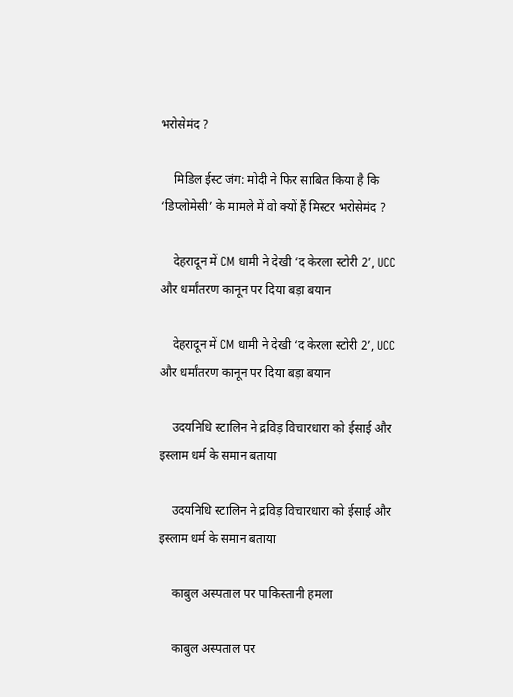भरोसेमंद ?

    मिडिल ईस्ट जंग: मोदी ने फिर साबित किया है कि ‘डिप्लोमेसी’ के मामले में वो क्यों हैं मिस्टर भरोसेमंद ?

    देहरादून में CM धामी ने देखी ‘द केरला स्टोरी 2’, UCC और धर्मांतरण कानून पर दिया बड़ा बयान

    देहरादून में CM धामी ने देखी ‘द केरला स्टोरी 2’, UCC और धर्मांतरण कानून पर दिया बड़ा बयान

    उदयनिधि स्टालिन ने द्रविड़ विचारधारा को ईसाई और इस्लाम धर्म के समान बताया

    उदयनिधि स्टालिन ने द्रविड़ विचारधारा को ईसाई और इस्लाम धर्म के समान बताया

    काबुल अस्पताल पर पाकिस्तानी हमला

    काबुल अस्पताल पर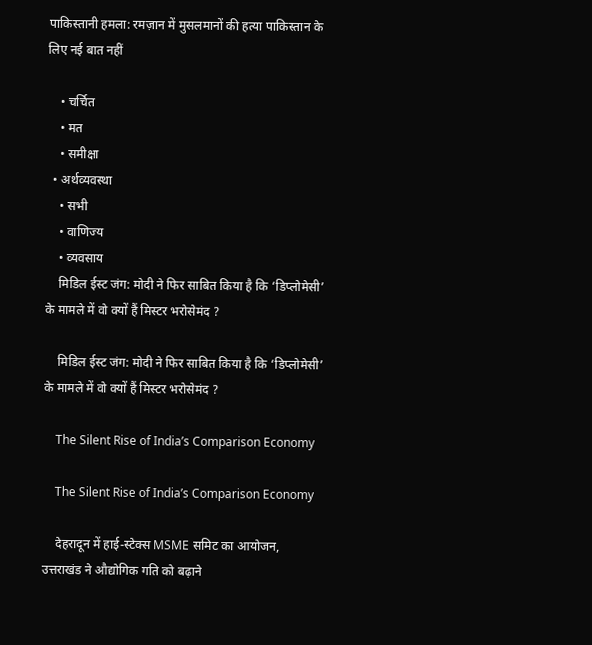पाकिस्तानी हमला: रमज़ान में मुसलमानों की हत्या पाकिस्तान के लिए नई बात नहीं

    • चर्चित
    • मत
    • समीक्षा
  • अर्थव्यवस्था
    • सभी
    • वाणिज्य
    • व्यवसाय
    मिडिल ईस्ट जंग: मोदी ने फिर साबित किया है कि ‘डिप्लोमेसी’ के मामले में वो क्यों हैं मिस्टर भरोसेमंद ?

    मिडिल ईस्ट जंग: मोदी ने फिर साबित किया है कि ‘डिप्लोमेसी’ के मामले में वो क्यों हैं मिस्टर भरोसेमंद ?

    The Silent Rise of India’s Comparison Economy

    The Silent Rise of India’s Comparison Economy

    देहरादून में हाई-स्टेक्स MSME समिट का आयोजन, उत्तराखंड ने औद्योगिक गति को बढ़ाने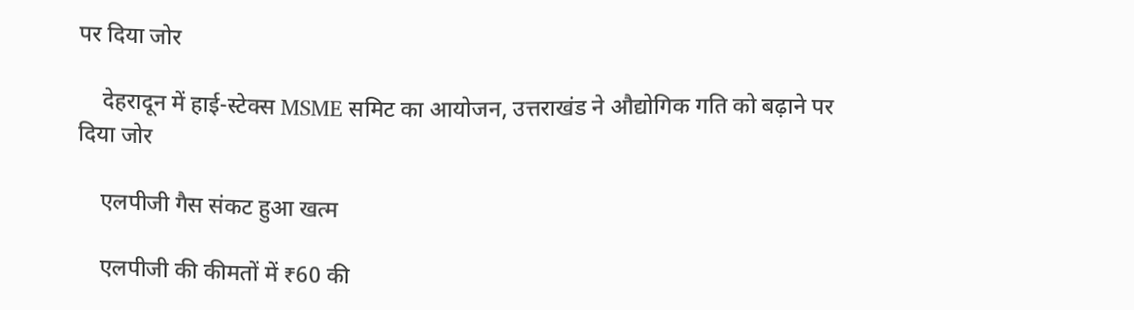पर दिया जोर

    देहरादून में हाई-स्टेक्स MSME समिट का आयोजन, उत्तराखंड ने औद्योगिक गति को बढ़ाने पर दिया जोर

    एलपीजी गैस संकट हुआ खत्म

    एलपीजी की कीमतों में ₹60 की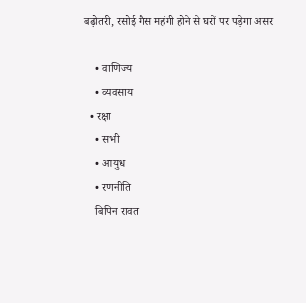बढ़ोतरी, रसोई गैस महंगी होने से घरों पर पड़ेगा असर

    • वाणिज्य
    • व्यवसाय
  • रक्षा
    • सभी
    • आयुध
    • रणनीति
    बिपिन रावत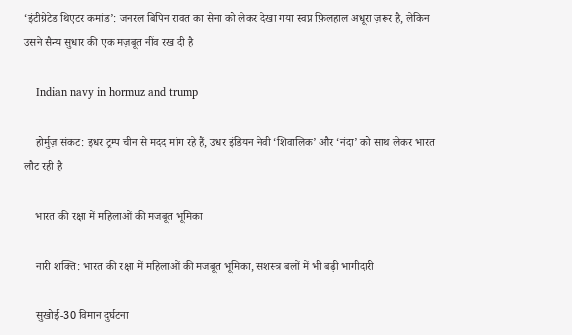‘इंटीग्रेटेड थिएटर कमांड’: जनरल बिपिन रावत का सेना को लेकर देखा गया स्वप्न फ़िलहाल अधूरा ज़रूर है, लेकिन उसने सैन्य सुधार की एक मज़बूत नींव रख दी है

    Indian navy in hormuz and trump

    होर्मुज़ संकट: इधर ट्रम्प चीन से मदद मांग रहे हैं, उधर इंडियन नेवी ‘शिवालिक’ और ‘नंदा’ को साथ लेकर भारत लौट रही है

    भारत की रक्षा में महिलाओं की मजबूत भूमिका

    नारी शक्ति: भारत की रक्षा में महिलाओं की मजबूत भूमिका, सशस्त्र बलों में भी बढ़ी भागीदारी

    सुखोई-30 विमान दुर्घटना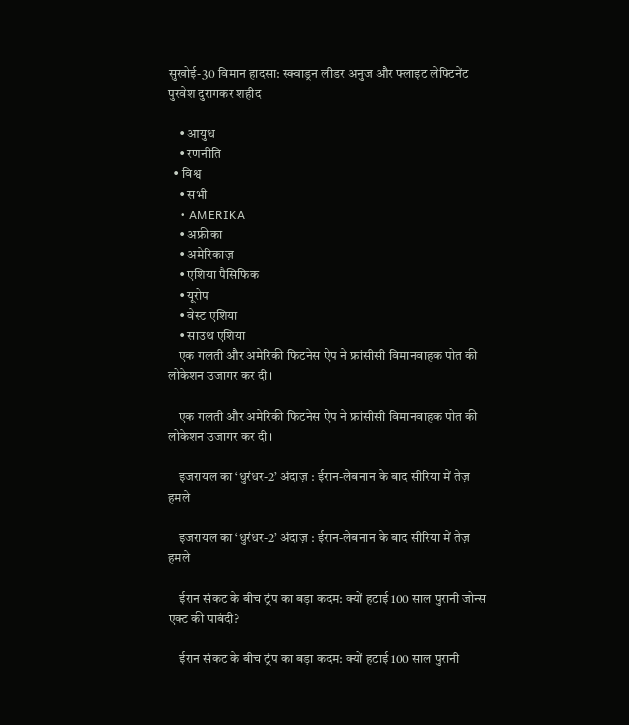सुखोई-30 विमान हादसा: स्क्वाड्रन लीडर अनुज और फ्लाइट लेफ्टिनेंट पुरवेश दुरागकर शहीद

    • आयुध
    • रणनीति
  • विश्व
    • सभी
    • AMERIKA
    • अफ्रीका
    • अमेरिकाज़
    • एशिया पैसिफिक
    • यूरोप
    • वेस्ट एशिया
    • साउथ एशिया
    एक गलती और अमेरिकी फिटनेस ऐप ने फ्रांसीसी विमानवाहक पोत की लोकेशन उजागर कर दी।

    एक गलती और अमेरिकी फिटनेस ऐप ने फ्रांसीसी विमानवाहक पोत की लोकेशन उजागर कर दी।

    इजरायल का ‘धुरंधर-2’ अंदाज़ : ईरान-लेबनान के बाद सीरिया में तेज़ हमले

    इजरायल का ‘धुरंधर-2’ अंदाज़ : ईरान-लेबनान के बाद सीरिया में तेज़ हमले

    ईरान संकट के बीच ट्रंप का बड़ा कदम: क्यों हटाई 100 साल पुरानी जोन्स एक्ट की पाबंदी?

    ईरान संकट के बीच ट्रंप का बड़ा कदम: क्यों हटाई 100 साल पुरानी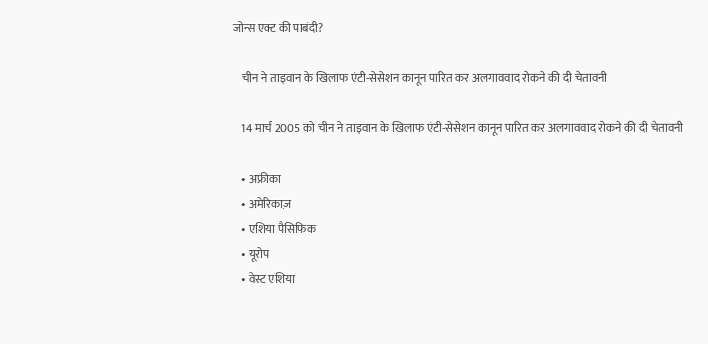जोन्स एक्ट की पाबंदी?

    चीन ने ताइवान के खिलाफ एंटी-सेसेशन कानून पारित कर अलगाववाद रोकने की दी चेतावनी

    14 मार्च 2005 को चीन ने ताइवान के खिलाफ एंटी-सेसेशन कानून पारित कर अलगाववाद रोकने की दी चेतावनी

    • अफ्रीका
    • अमेरिकाज़
    • एशिया पैसिफिक
    • यूरोप
    • वेस्ट एशिया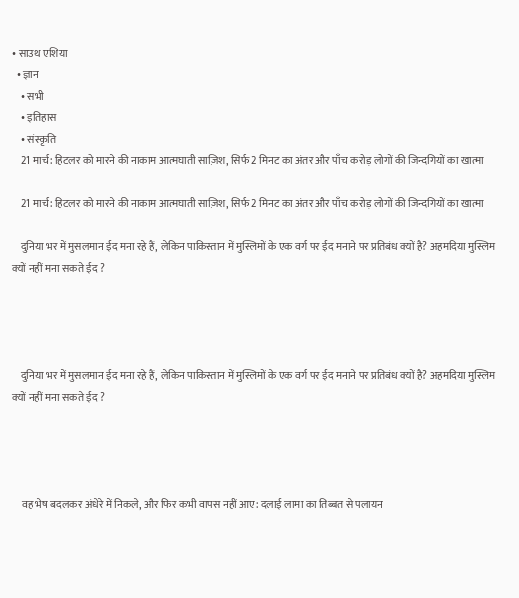• साउथ एशिया
  • ज्ञान
    • सभी
    • इतिहास
    • संस्कृति
    21 मार्च: हिटलर को मारने की नाकाम आत्मघाती साज़िश, सिर्फ 2 मिनट का अंतर और पाँच करोड़ लोगों की जिन्दगियों का खात्मा

    21 मार्च: हिटलर को मारने की नाकाम आत्मघाती साज़िश, सिर्फ 2 मिनट का अंतर और पाँच करोड़ लोगों की जिन्दगियों का खात्मा

    दुनिया भर में मुसलमान ईद मना रहे हैं, लेकिन पाकिस्तान में मुस्लिमों के एक वर्ग पर ईद मनाने पर प्रतिबंध क्यों है? अहमदिया मुस्लिम क्यों नहीं मना सकते ईद ?




    दुनिया भर में मुसलमान ईद मना रहे हैं, लेकिन पाकिस्तान में मुस्लिमों के एक वर्ग पर ईद मनाने पर प्रतिबंध क्यों है? अहमदिया मुस्लिम क्यों नहीं मना सकते ईद ?




    वह भेष बदलकर अंधेरे में निकले, और फिर कभी वापस नहीं आए: दलाई लामा का तिब्बत से पलायन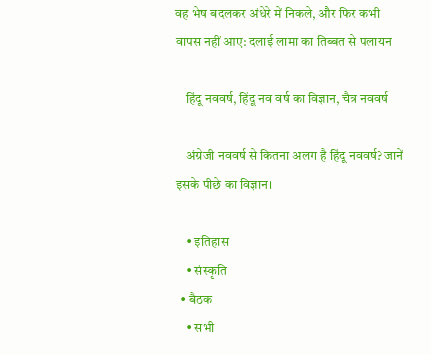वह भेष बदलकर अंधेरे में निकले, और फिर कभी वापस नहीं आए: दलाई लामा का तिब्बत से पलायन

    हिंदू नववर्ष, हिंदू नव वर्ष का विज्ञान, चैत्र नववर्ष

    अंग्रेजी नववर्ष से कितना अलग है हिंदू नववर्ष? जानें इसके पीछे का विज्ञान।

    • इतिहास
    • संस्कृति
  • बैठक
    • सभी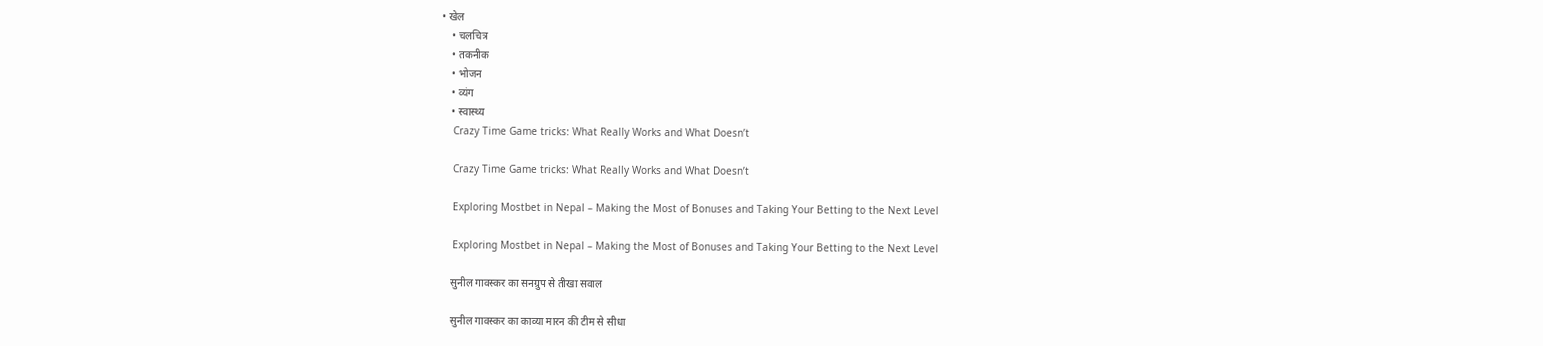• खेल
    • चलचित्र
    • तकनीक
    • भोजन
    • व्यंग
    • स्वास्थ्य
    Crazy Time Game tricks: What Really Works and What Doesn’t

    Crazy Time Game tricks: What Really Works and What Doesn’t

    Exploring Mostbet in Nepal – Making the Most of Bonuses and Taking Your Betting to the Next Level

    Exploring Mostbet in Nepal – Making the Most of Bonuses and Taking Your Betting to the Next Level

    सुनील गावस्कर का सनग्रुप से तीखा सवाल

    सुनील गावस्कर का काव्या मारन की टीम से सीधा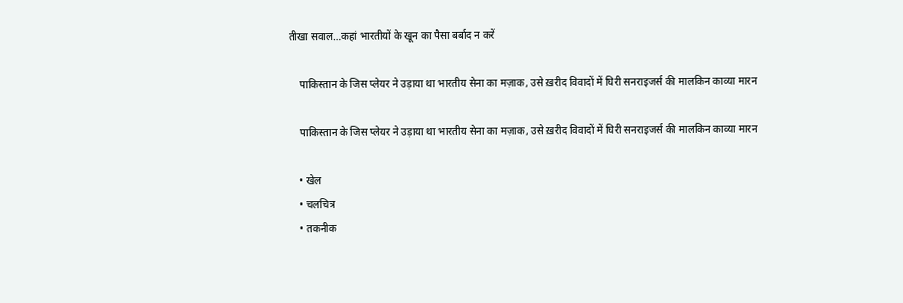तीखा सवाल…कहां भारतीयों के खून का पैसा बर्बाद न करें

    पाकिस्तान के जिस प्लेयर ने उड़ाया था भारतीय सेना का मज़ाक, उसे ख़रीद विवादों में घिरी सनराइजर्स की मालकिन काव्या मारन

    पाकिस्तान के जिस प्लेयर ने उड़ाया था भारतीय सेना का मज़ाक, उसे ख़रीद विवादों में घिरी सनराइजर्स की मालकिन काव्या मारन

    • खेल
    • चलचित्र
    • तकनीक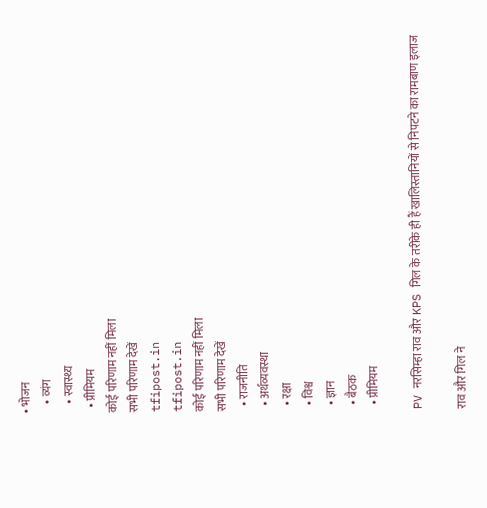• भोजन
    • व्यंग
    • स्वास्थ्य
  • प्रीमियम
कोई परिणाम नहीं मिला
सभी परिणाम देखें
tfipost.in
tfipost.in
कोई परिणाम नहीं मिला
सभी परिणाम देखें
  • राजनीति
  • अर्थव्यवस्था
  • रक्षा
  • विश्व
  • ज्ञान
  • बैठक
  • प्रीमियम

PV नरसिम्हा राव और KPS गिल के तरीके ही हैं खालिस्तानियों से निपटने का रामबाण इलाज

राव और गिल ने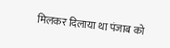मिलकर दिलाया था पंजाब को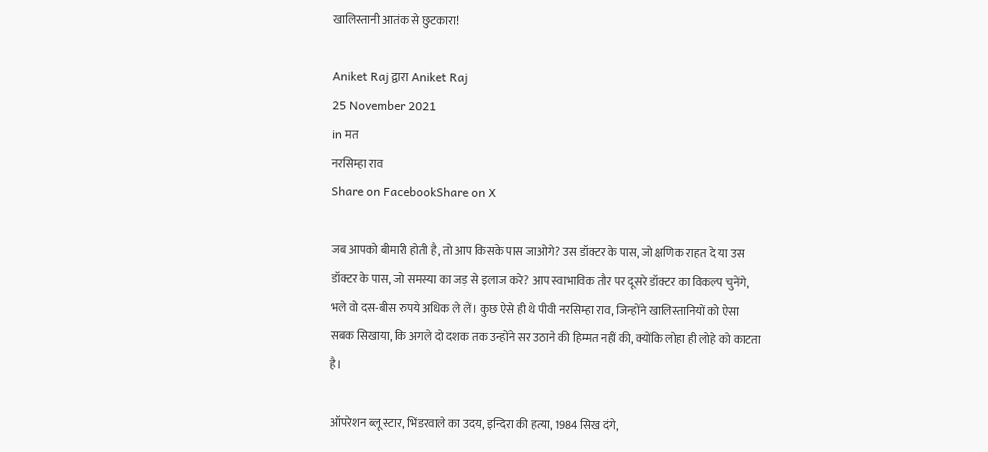खालिस्तानी आतंक से छुटकारा!

Aniket Raj द्वारा Aniket Raj
25 November 2021
in मत
नरसिम्हा राव
Share on FacebookShare on X

जब आपको बीमारी होती है, तो आप किसके पास जाओगे? उस डॉक्टर के पास, जो क्षणिक राहत दे या उस डॉक्टर के पास, जो समस्या का जड़ से इलाज करे? आप स्वाभाविक तौर पर दूसरे डॉक्टर का विकल्प चुनेंगे, भले वो दस-बीस रुपये अधिक ले लें। कुछ ऐसे ही थे पीवी नरसिम्हा राव, जिन्होंने खालिस्तानियों को ऐसा सबक सिखाया, कि अगले दो दशक तक उन्होंने सर उठाने की हिम्मत नहीं की, क्योंकि लोहा ही लोहे को काटता है।

ऑपरेशन ब्लू स्टार, भिंडरवाले का उदय, इन्दिरा की हत्या, 1984 सिख दंगे,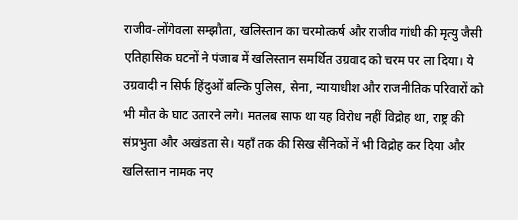राजीव-लोंगेवला सम्झौता, खलिस्तान का चरमोत्कर्ष और राजीव गांधी की मृत्यु जैसी एतिहासिक घटनों ने पंजाब में खलिस्तान समर्थित उग्रवाद को चरम पर ला दिया। ये उग्रवादी न सिर्फ हिंदुओं बल्कि पुलिस, सेना, न्यायाधीश और राजनीतिक परिवारों को भी मौत के घाट उतारने लगे। मतलब साफ था यह विरोध नहीं विद्रोह था, राष्ट्र की संप्रभुता और अखंडता से। यहाँ तक की सिख सैनिकों नें भी विद्रोह कर दिया और खलिस्तान नामक नए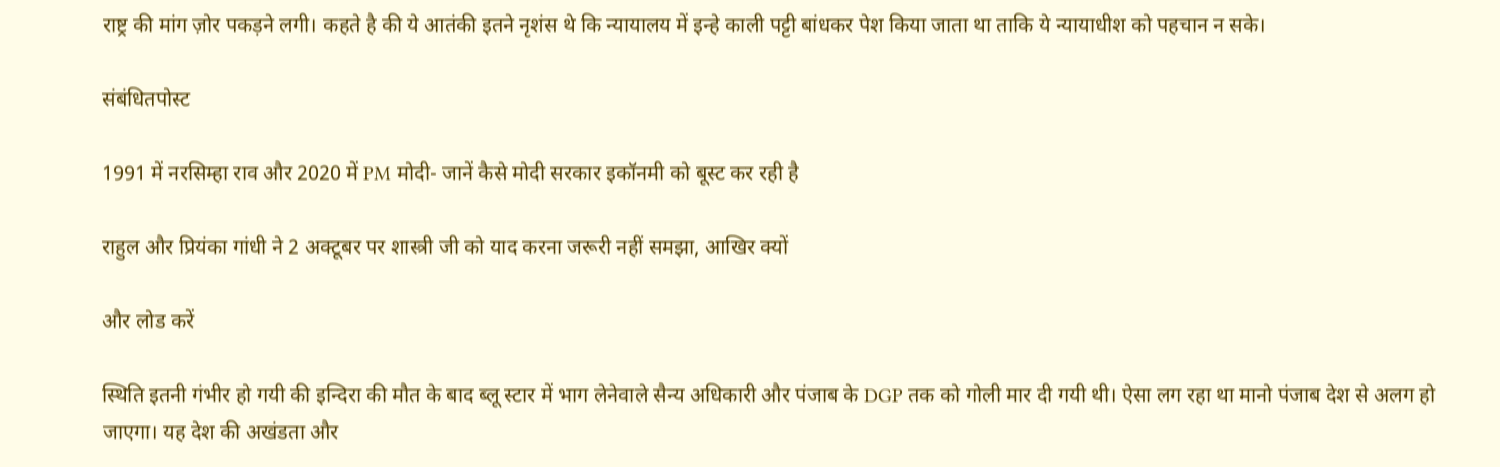राष्ट्र की मांग ज़ोर पकड़ने लगी। कहते है की ये आतंकी इतने नृशंस थे कि न्यायालय में इन्हे काली पट्टी बांधकर पेश किया जाता था ताकि ये न्यायाधीश को पहचान न सके।

संबंधितपोस्ट

1991 में नरसिम्हा राव और 2020 में PM मोदी- जानें कैसे मोदी सरकार इकॉनमी को बूस्ट कर रही है

राहुल और प्रियंका गांधी ने 2 अक्टूबर पर शास्त्री जी को याद करना जरूरी नहीं समझा, आखिर क्यों

और लोड करें

स्थिति इतनी गंभीर हो गयी की इन्दिरा की मौत के बाद ब्लू स्टार में भाग लेनेवाले सैन्य अधिकारी और पंजाब के DGP तक को गोली मार दी गयी थी। ऐसा लग रहा था मानो पंजाब देश से अलग हो जाएगा। यह देश की अखंडता और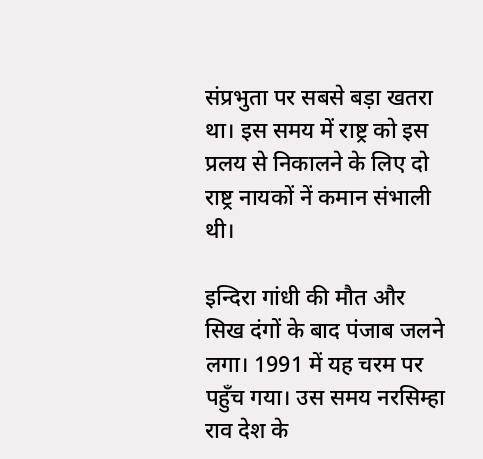संप्रभुता पर सबसे बड़ा खतरा था। इस समय में राष्ट्र को इस प्रलय से निकालने के लिए दो राष्ट्र नायकों नें कमान संभाली थी।

इन्दिरा गांधी की मौत और सिख दंगों के बाद पंजाब जलने लगा। 1991 में यह चरम पर पहुँच गया। उस समय नरसिम्हा राव देश के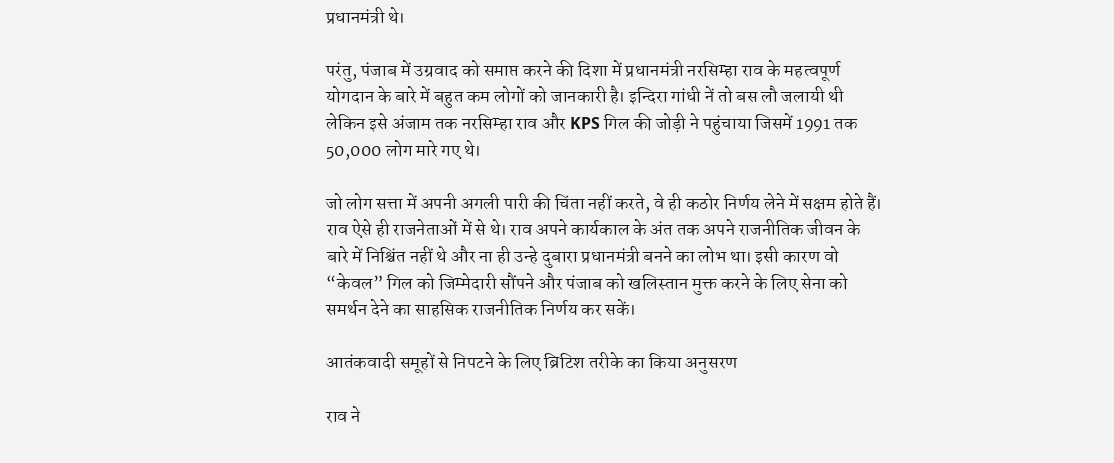प्रधानमंत्री थे।

परंतु, पंजाब में उग्रवाद को समाप्त करने की दिशा में प्रधानमंत्री नरसिम्हा राव के महत्वपूर्ण योगदान के बारे में बहुत कम लोगों को जानकारी है। इन्दिरा गांधी नें तो बस लौ जलायी थी लेकिन इसे अंजाम तक नरसिम्हा राव और KPS गिल की जोड़ी ने पहुंचाया जिसमें 1991 तक 50,000 लोग मारे गए थे।

जो लोग सत्ता में अपनी अगली पारी की चिंता नहीं करते, वे ही कठोर निर्णय लेने में सक्षम होते हैं। राव ऐसे ही राजनेताओं में से थे। राव अपने कार्यकाल के अंत तक अपने राजनीतिक जीवन के बारे में निश्चिंत नहीं थे और ना ही उन्हे दुबारा प्रधानमंत्री बनने का लोभ था। इसी कारण वो “केवल” गिल को जिम्मेदारी सौंपने और पंजाब को खलिस्तान मुक्त करने के लिए सेना को समर्थन देने का साहसिक राजनीतिक निर्णय कर सकें।

आतंकवादी समूहों से निपटने के लिए ब्रिटिश तरीके का किया अनुसरण

राव ने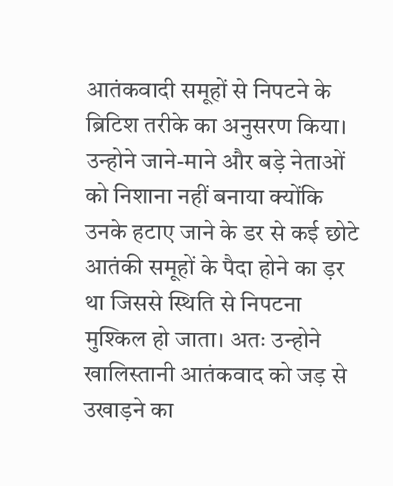आतंकवादी समूहों से निपटने के ब्रिटिश तरीके का अनुसरण किया। उन्होने जाने-माने और बड़े नेताओं को निशाना नहीं बनाया क्योंकि उनके हटाए जाने के डर से कई छोटे आतंकी समूहों के पैदा होने का ड़र था जिससे स्थिति से निपटना मुश्किल हो जाता। अतः उन्होने खालिस्तानी आतंकवाद को जड़ से उखाड़ने का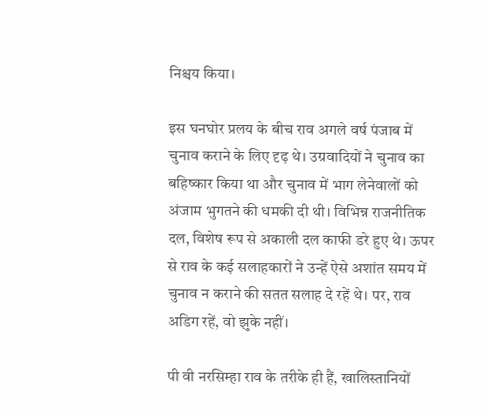निश्चय किया।

इस घनघोर प्रलय के बीच राव अगले वर्ष पंजाब में चुनाव कराने के लिए दृढ़ थे। उग्रवादियों ने चुनाव का बहिष्कार किया था और चुनाव में भाग लेनेवालों को अंजाम भुगतने की धमकी दी थी। विभिन्न राजनीतिक दल, विशेष रूप से अकाली दल काफी डरे हुए थे। ऊपर से राव के कई सलाहकारों ने उन्हें ऐसे अशांत समय में चुनाव न कराने की सतत सलाह दे रहें थे। पर, राव अडिग रहें, वो झुके नहीं।

पी वी नरसिम्हा राव के तरीके ही हैं, खालिस्तानियों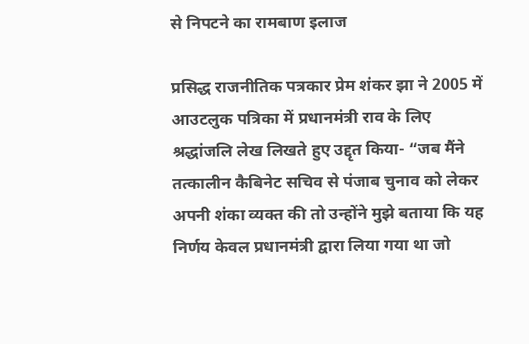से निपटने का रामबाण इलाज

प्रसिद्ध राजनीतिक पत्रकार प्रेम शंकर झा ने 2005 में आउटलुक पत्रिका में प्रधानमंत्री राव के लिए श्रद्धांजलि लेख लिखते हुए उद्दृत किया- “जब मैंने तत्कालीन कैबिनेट सचिव से पंजाब चुनाव को लेकर अपनी शंका व्यक्त की तो उन्होंने मुझे बताया कि यह निर्णय केवल प्रधानमंत्री द्वारा लिया गया था जो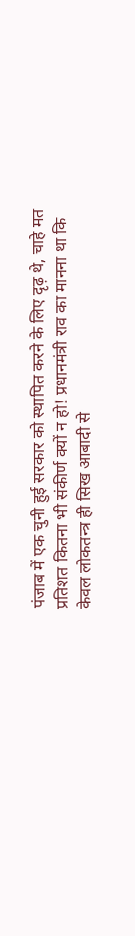पंजाब में एक चुनी हुई सरकार को स्थापित करने के लिए दृढ़ थे, चाहे मत प्रतिशत कितना भी संकीर्ण क्यों न हो! प्रधानमंत्री राव का मानना था कि केवल लोकतन्त्र ही सिख आबादी से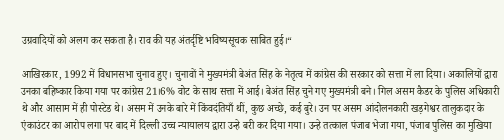उग्रवादियों को अलग कर सकता है। राव की यह अंतर्दृष्टि भविष्यसूचक साबित हुई।“

आखिरकार, 1992 में विधानसभा चुनाव हुए। चुनावों ने मुख्यमंत्री बेअंत सिंह के नेतृत्व में कांग्रेस की सरकार को सत्ता में ला दिया। अकालियों द्वारा उनका बहिष्कार किया गया पर कांग्रेस 21।6% वोट के साथ सत्ता में आई। बेअंत सिंह चुने गए मुख्यमंत्री बने। गिल असम कैडर के पुलिस अधिकारी थे और आसाम में ही पोस्टेड थे। असम में उनके बारे में किंवदंतियाँ थीं, कुछ अच्छे, कई बुरे। उन पर असम आंदोलनकारी खड़गेश्वर तालुकदार के एंकाउंटर का आरोप लगा पर बाद में दिल्ली उच्च न्यायालय द्वारा उन्हे बरी कर दिया गया। उन्हे तत्काल पंजाब भेजा गया, पंजाब पुलिस का मुखिया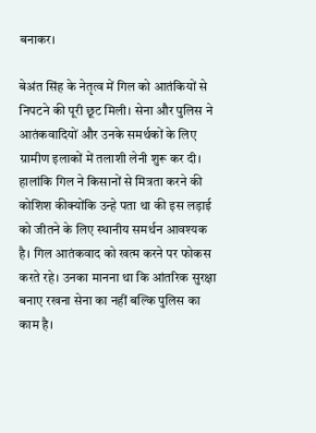बनाकर।

बेअंत सिंह के नेतृत्व में गिल को आतंकियों से निपटने की पूरी छूट मिली। सेना और पुलिस ने आतंकवादियों और उनके समर्थकों के लिए ग्रामीण इलाकों में तलाशी लेनी शुरू कर दी। हालांकि गिल ने किसानों से मित्रता करने की कोशिश कीक्योंकि उन्हे पता था की इस लड़ाई को जीतने के लिए स्थानीय समर्थन आवश्यक है। गिल आतंकवाद को खत्म करने पर फोकस करते रहे। उनका मानना था कि आंतरिक सुरक्षा बनाए रखना सेना का नहीं बल्कि पुलिस का काम है।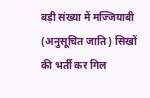बड़ी संख्या में मज्जियाबी (अनुसूचित जाति) सिखों की भर्ती कर गिल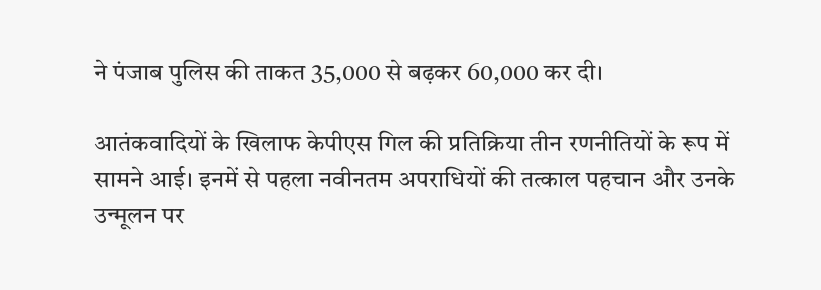ने पंजाब पुलिस की ताकत 35,000 से बढ़कर 60,000 कर दी।

आतंकवादियों के खिलाफ केपीएस गिल की प्रतिक्रिया तीन रणनीतियों के रूप में सामने आई। इनमें से पहला नवीनतम अपराधियों की तत्काल पहचान और उनके उन्मूलन पर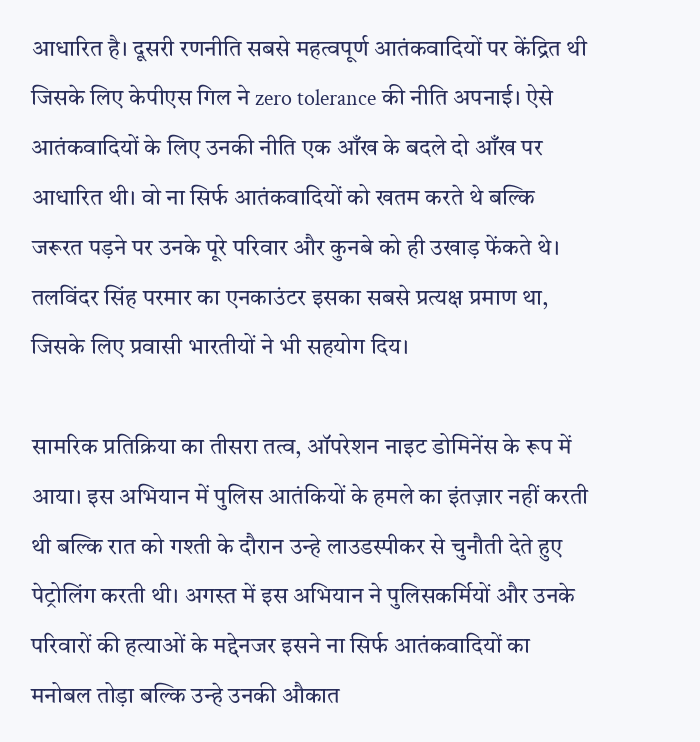आधारित है। दूसरी रणनीति सबसे महत्वपूर्ण आतंकवादियों पर केंद्रित थी जिसके लिए केपीएस गिल ने zero tolerance की नीति अपनाई। ऐसे आतंकवादियों के लिए उनकी नीति एक आँख के बदले दो आँख पर आधारित थी। वो ना सिर्फ आतंकवादियों को खतम करते थे बल्कि जरूरत पड़ने पर उनके पूरे परिवार और कुनबे को ही उखाड़ फेंकते थे। तलविंदर सिंह परमार का एनकाउंटर इसका सबसे प्रत्यक्ष प्रमाण था, जिसके लिए प्रवासी भारतीयों ने भी सहयोग दिय।

सामरिक प्रतिक्रिया का तीसरा तत्व, ऑपरेशन नाइट डोमिनेंस के रूप में आया। इस अभियान में पुलिस आतंकियों के हमले का इंतज़ार नहीं करती थी बल्कि रात को गश्ती के दौरान उन्हे लाउडस्पीकर से चुनौती देते हुए पेट्रोलिंग करती थी। अगस्त में इस अभियान ने पुलिसकर्मियों और उनके परिवारों की हत्याओं के मद्देनजर इसने ना सिर्फ आतंकवादियों का मनोबल तोड़ा बल्कि उन्हे उनकी औकात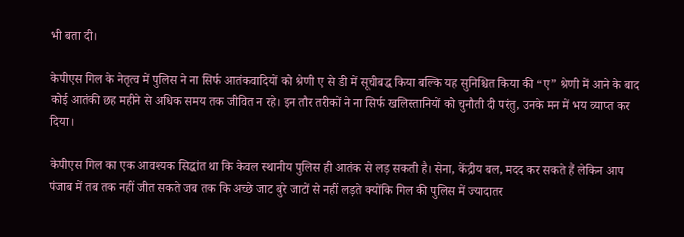भी बता दी।

केपीएस गिल के नेतृत्व में पुलिस ने ना सिर्फ आतंकवादियों को श्रेणी ए से डी में सूचीबद्ध किया बल्कि यह सुनिश्चित किया की “ए” श्रेणी में आने के बाद कोई आतंकी छह महीने से अधिक समय तक जीवित न रहे। इन तौर तरीकों ने ना सिर्फ खलिस्तानियों को चुनौती दी परंतु, उनके मन में भय व्याप्त कर दिया।

केपीएस गिल का एक आवश्यक सिद्धांत था कि केवल स्थानीय पुलिस ही आतंक से लड़ सकती है। सेना, केंद्रीय बल, मदद कर सकते हैं लेकिन आप पंजाब में तब तक नहीं जीत सकते जब तक कि अच्छे जाट बुरे जाटों से नहीं लड़ते क्योंकि गिल की पुलिस में ज्यादातर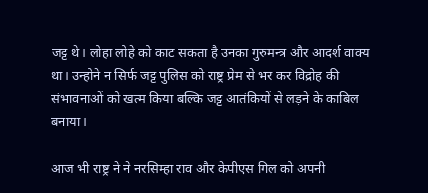जट्ट थे। लोहा लोहे को काट सकता है उनका गुरुमन्त्र और आदर्श वाक्य था। उन्होने न सिर्फ जट्ट पुलिस को राष्ट्र प्रेम से भर कर विद्रोह की संभावनाओं को खत्म किया बल्कि जट्ट आतंकियों से लड़ने के काबिल बनाया।

आज भी राष्ट्र ने ने नरसिम्हा राव और केपीएस गिल को अपनी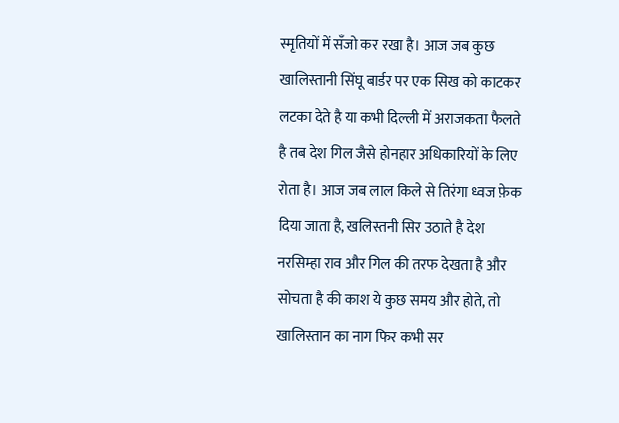स्मृतियों में सँजो कर रखा है। आज जब कुछ खालिस्तानी सिंघू बार्डर पर एक सिख को काटकर लटका देते है या कभी दिल्ली में अराजकता फैलते है तब देश गिल जैसे होनहार अधिकारियों के लिए रोता है। आज जब लाल किले से तिरंगा ध्वज फ़ेक दिया जाता है, खलिस्तनी सिर उठाते है देश नरसिम्हा राव और गिल की तरफ देखता है और सोचता है की काश ये कुछ समय और होते, तो खालिस्तान का नाग फिर कभी सर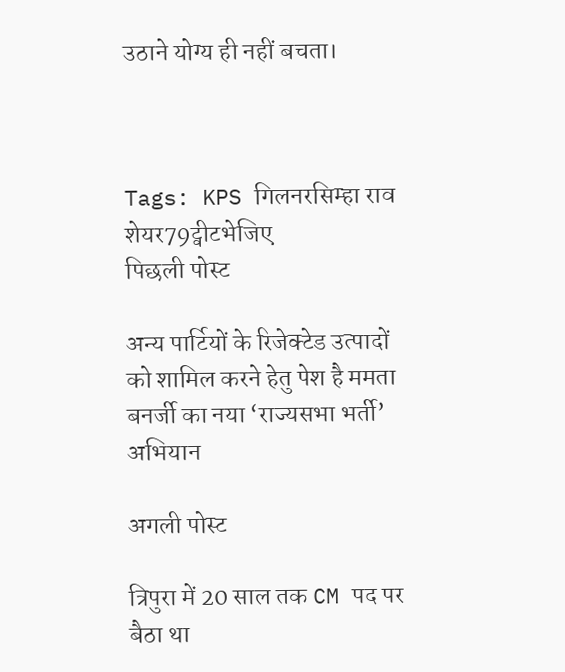उठाने योग्य ही नहीं बचता।



Tags: KPS गिलनरसिम्हा राव
शेयर79ट्वीटभेजिए
पिछली पोस्ट

अन्य पार्टियों के रिजेक्टेड उत्पादों को शामिल करने हेतु पेश है ममता बनर्जी का नया ‘राज्यसभा भर्ती’ अभियान

अगली पोस्ट

त्रिपुरा में 20 साल तक CM पद पर बैठा था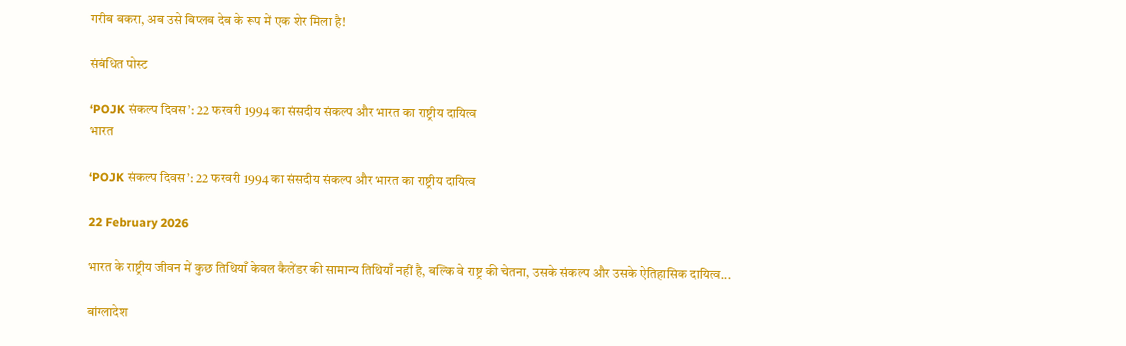गरीब बकरा, अब उसे बिप्लब देब के रूप में एक शेर मिला है!

संबंधित पोस्ट

‘POJK संकल्प दिवस’: 22 फरवरी 1994 का संसदीय संकल्प और भारत का राष्ट्रीय दायित्व
भारत

‘POJK संकल्प दिवस’: 22 फरवरी 1994 का संसदीय संकल्प और भारत का राष्ट्रीय दायित्व

22 February 2026

भारत के राष्ट्रीय जीवन में कुछ तिथियाँ केवल कैलेंडर की सामान्य तिथियाँ नहीं है, बल्कि वे राष्ट्र की चेतना, उसके संकल्प और उसके ऐतिहासिक दायित्व...

बांग्लादेश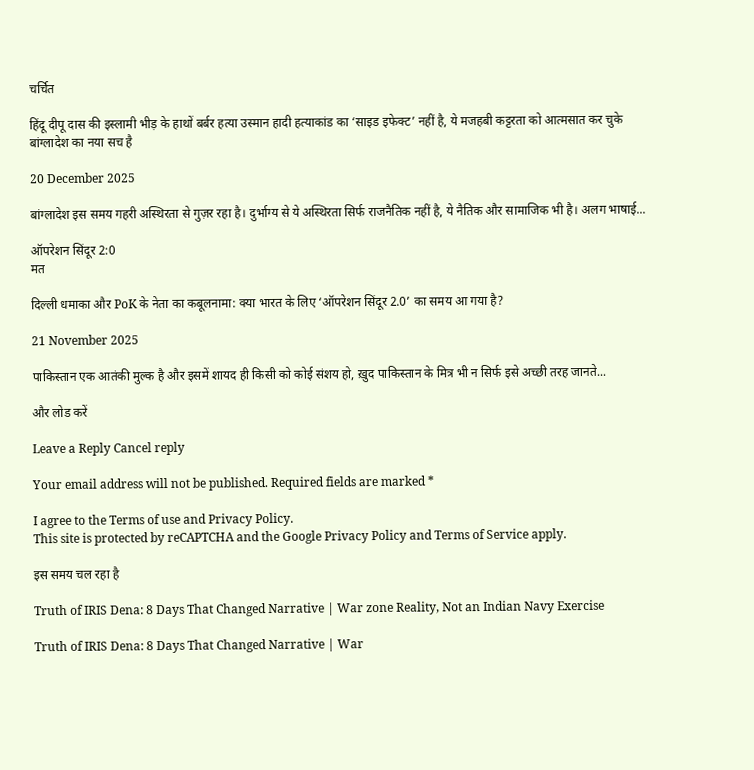चर्चित

हिंदू दीपू दास की इस्लामी भीड़ के हाथों बर्बर हत्या उस्मान हादी हत्याकांड का ‘साइड इफेक्ट’ नहीं है, ये मजहबी कट्टरता को आत्मसात कर चुके बांग्लादेश का नया सच है

20 December 2025

बांग्लादेश इस समय गहरी अस्थिरता से गुज़र रहा है। दुर्भाग्य से ये अस्थिरता सिर्फ राजनैतिक नहीं है, ये नैतिक और सामाजिक भी है। अलग भाषाई...

ऑपरेशन सिंदूर 2:0
मत

दिल्ली धमाका और PoK के नेता का कबूलनामा: क्या भारत के लिए ‘ऑपरेशन सिंदूर 2.0’ का समय आ गया है?

21 November 2025

पाकिस्तान एक आतंकी मुल्क है और इसमें शायद ही किसी को कोई संशय हो, ख़ुद पाकिस्तान के मित्र भी न सिर्फ इसे अच्छी तरह जानते...

और लोड करें

Leave a Reply Cancel reply

Your email address will not be published. Required fields are marked *

I agree to the Terms of use and Privacy Policy.
This site is protected by reCAPTCHA and the Google Privacy Policy and Terms of Service apply.

इस समय चल रहा है

Truth of IRIS Dena: 8 Days That Changed Narrative | War zone Reality, Not an Indian Navy Exercise

Truth of IRIS Dena: 8 Days That Changed Narrative | War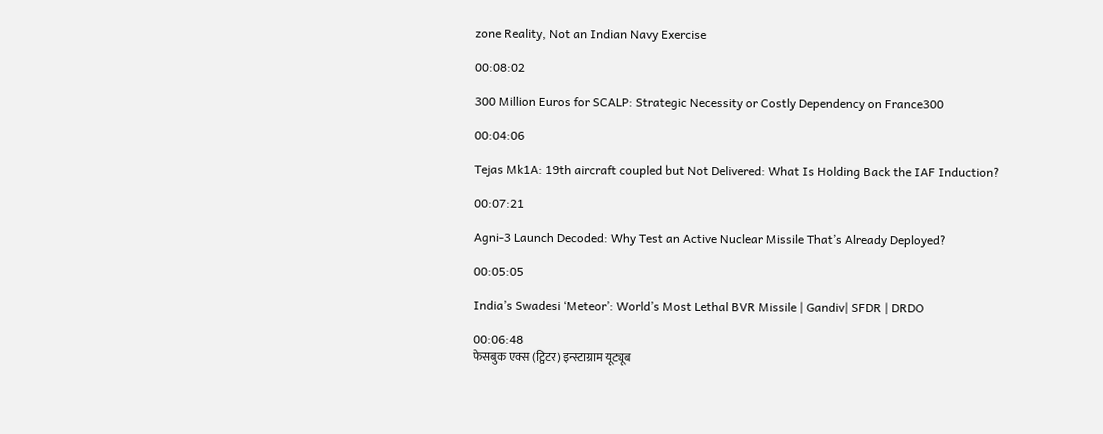zone Reality, Not an Indian Navy Exercise

00:08:02

300 Million Euros for SCALP: Strategic Necessity or Costly Dependency on France300

00:04:06

Tejas Mk1A: 19th aircraft coupled but Not Delivered: What Is Holding Back the IAF Induction?

00:07:21

Agni-3 Launch Decoded: Why Test an Active Nuclear Missile That’s Already Deployed?

00:05:05

India’s Swadesi ‘Meteor’: World’s Most Lethal BVR Missile | Gandiv| SFDR | DRDO

00:06:48
फेसबुक एक्स (ट्विटर) इन्स्टाग्राम यूट्यूब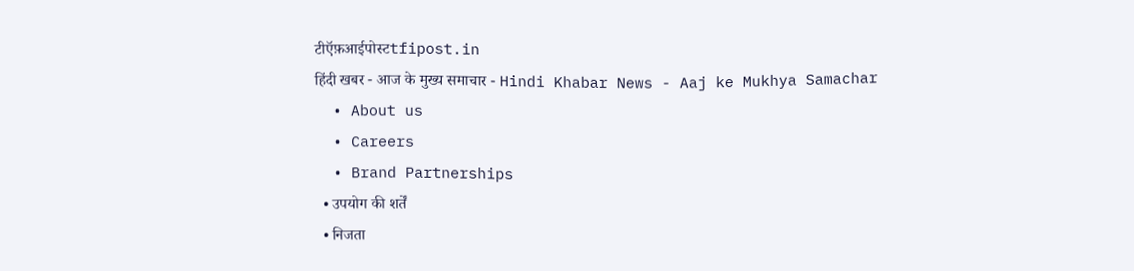टीऍफ़आईपोस्टtfipost.in
हिंदी खबर - आज के मुख्य समाचार - Hindi Khabar News - Aaj ke Mukhya Samachar
  • About us
  • Careers
  • Brand Partnerships
  • उपयोग की शर्तें
  • निजता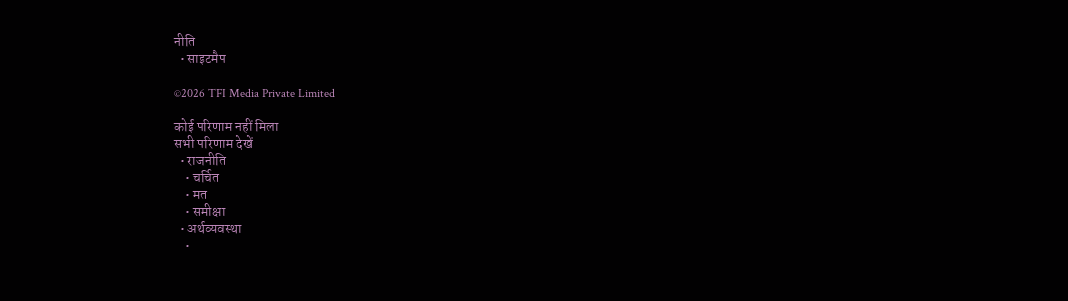नीति
  • साइटमैप

©2026 TFI Media Private Limited

कोई परिणाम नहीं मिला
सभी परिणाम देखें
  • राजनीति
    • चर्चित
    • मत
    • समीक्षा
  • अर्थव्यवस्था
    •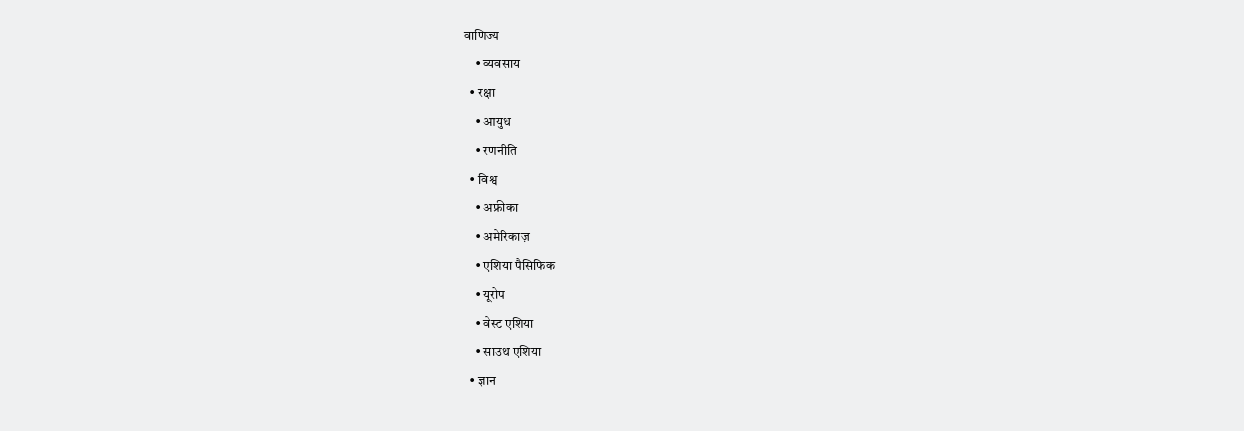वाणिज्य
    • व्यवसाय
  • रक्षा
    • आयुध
    • रणनीति
  • विश्व
    • अफ्रीका
    • अमेरिकाज़
    • एशिया पैसिफिक
    • यूरोप
    • वेस्ट एशिया
    • साउथ एशिया
  • ज्ञान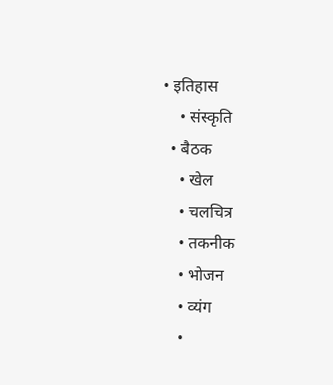• इतिहास
    • संस्कृति
  • बैठक
    • खेल
    • चलचित्र
    • तकनीक
    • भोजन
    • व्यंग
    •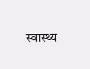स्वास्थ्य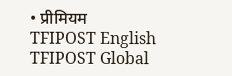• प्रीमियम
TFIPOST English
TFIPOST Global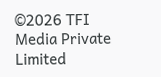©2026 TFI Media Private Limited